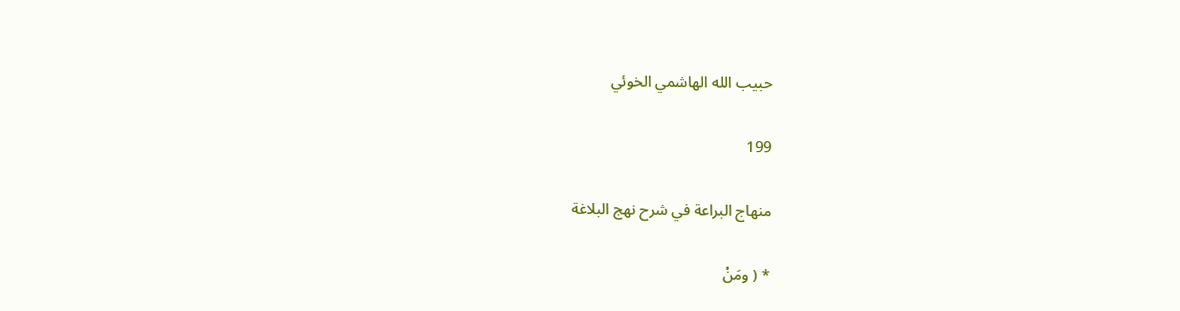حبيب الله الهاشمي الخوئي

199

منهاج البراعة في شرح نهج البلاغة

* ( ومَنْ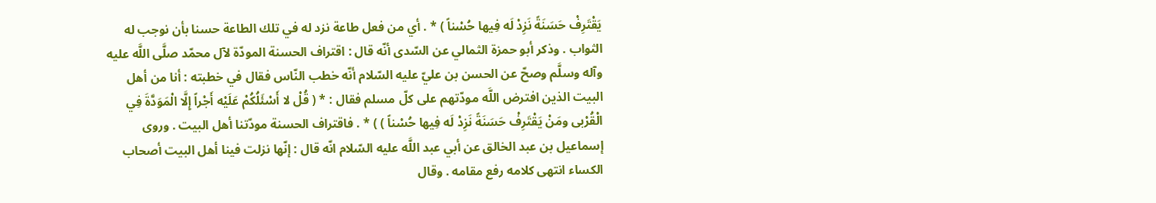يَقْتَرِفْ حَسَنَةً نَزِدْ لَه فِيها حُسْناً ) * . أي من فعل طاعة نزد له في تلك الطاعة حسنا بأن نوجب له الثواب . وذكر أبو حمزة الثمالي عن السّدى أنّه قال : اقتراف الحسنة المودّة لآل محمّد صلَّى اللَّه عليه وآله وسلَّم وصحّ عن الحسن بن عليّ عليه السّلام أنّه خطب النّاس فقال في خطبته : أنا من أهل البيت الذين افترض اللَّه مودّتهم على كلّ مسلم فقال : * ( قُلْ لا أَسْئَلُكُمْ عَلَيْه أَجْراً إِلَّا الْمَوَدَّةَ فِي الْقُرْبى ومَنْ يَقْتَرِفْ حَسَنَةً نَزِدْ لَه فِيها حُسْناً ) ) * . فاقتراف الحسنة مودّتنا أهل البيت . وروى إسماعيل بن عبد الخالق عن أبي عبد اللَّه عليه السّلام انّه قال : إنّها نزلت فينا أهل البيت أصحاب الكساء انتهى كلامه رفع مقامه . وقال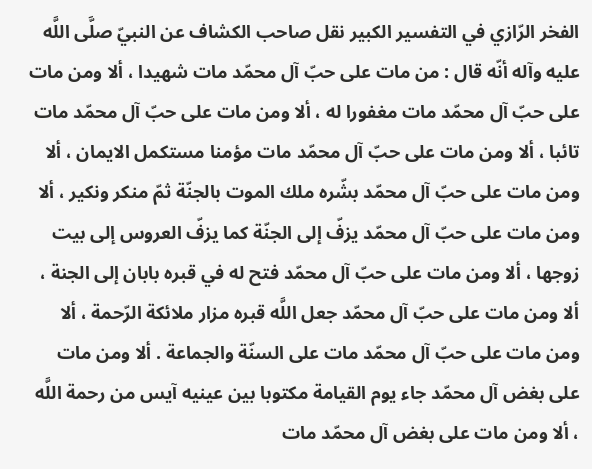الفخر الرّازي في التفسير الكبير نقل صاحب الكشاف عن النبيّ صلَّى اللَّه عليه وآله أنّه قال : من مات على حبّ آل محمّد مات شهيدا ، ألا ومن مات على حبّ آل محمّد مات مغفورا له ، ألا ومن مات على حبّ آل محمّد مات تائبا ، ألا ومن مات على حبّ آل محمّد مات مؤمنا مستكمل الايمان ، ألا ومن مات على حبّ آل محمّد بشّره ملك الموت بالجنّة ثمّ منكر ونكير ، ألا ومن مات على حبّ آل محمّد يزفّ إلى الجنّة كما يزفّ العروس إلى بيت زوجها ، ألا ومن مات على حبّ آل محمّد فتح له في قبره بابان إلى الجنة ، ألا ومن مات على حبّ آل محمّد جعل اللَّه قبره مزار ملائكة الرّحمة ، ألا ومن مات على حبّ آل محمّد مات على السنّة والجماعة . ألا ومن مات على بغض آل محمّد جاء يوم القيامة مكتوبا بين عينيه آيس من رحمة اللَّه ، ألا ومن مات على بغض آل محمّد مات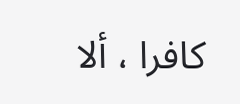كافرا ، ألا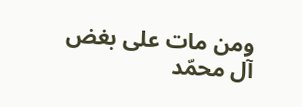ومن مات على بغض آل محمّد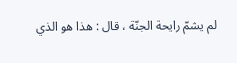لم يشمّ رايحة الجنّة ، قال : هذا هو الذي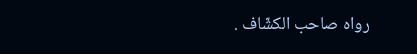رواه صاحب الكشّاف .